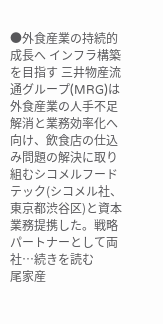●外食産業の持続的成長へ インフラ構築を目指す 三井物産流通グループ(MRG)は外食産業の人手不足解消と業務効率化へ向け、飲食店の仕込み問題の解決に取り組むシコメルフードテック(シコメル社、東京都渋谷区)と資本業務提携した。戦略パートナーとして両社…続きを読む
尾家産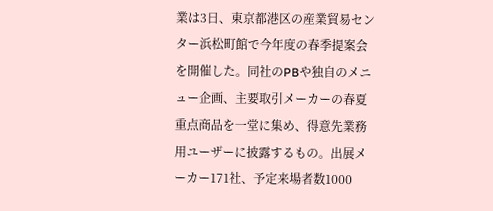業は3日、東京都港区の産業貿易センター浜松町館で今年度の春季提案会を開催した。同社のPBや独自のメニュー企画、主要取引メーカーの春夏重点商品を一堂に集め、得意先業務用ユーザーに披露するもの。出展メーカー171社、予定来場者数1000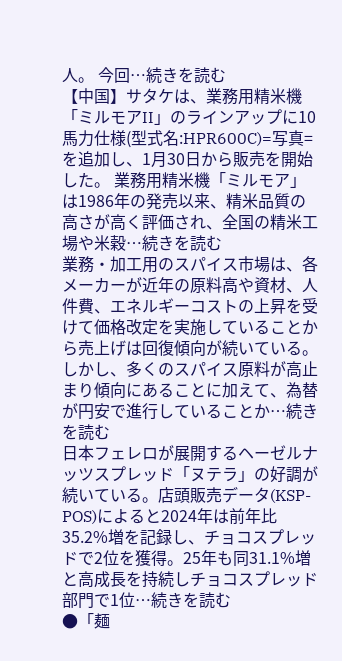人。 今回…続きを読む
【中国】サタケは、業務用精米機「ミルモアII」のラインアップに10馬力仕様(型式名:HPR600C)=写真=を追加し、1月30日から販売を開始した。 業務用精米機「ミルモア」は1986年の発売以来、精米品質の高さが高く評価され、全国の精米工場や米穀…続きを読む
業務・加工用のスパイス市場は、各メーカーが近年の原料高や資材、人件費、エネルギーコストの上昇を受けて価格改定を実施していることから売上げは回復傾向が続いている。しかし、多くのスパイス原料が高止まり傾向にあることに加えて、為替が円安で進行していることか…続きを読む
日本フェレロが展開するヘーゼルナッツスプレッド「ヌテラ」の好調が続いている。店頭販売データ(KSP-POS)によると2024年は前年比35.2%増を記録し、チョコスプレッドで2位を獲得。25年も同31.1%増と高成長を持続しチョコスプレッド部門で1位…続きを読む
●「麺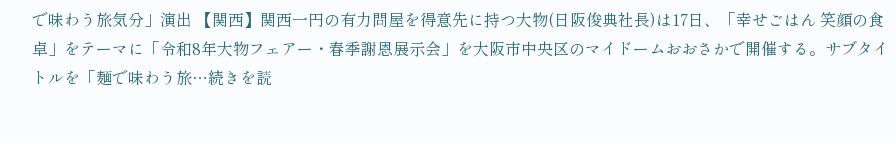で味わう旅気分」演出 【関西】関西一円の有力問屋を得意先に持つ大物(日阪俊典社長)は17日、「幸せごはん 笑顔の食卓」をテーマに「令和8年大物フェアー・春季謝恩展示会」を大阪市中央区のマイドームおおさかで開催する。サブタイトルを「麺で味わう旅…続きを読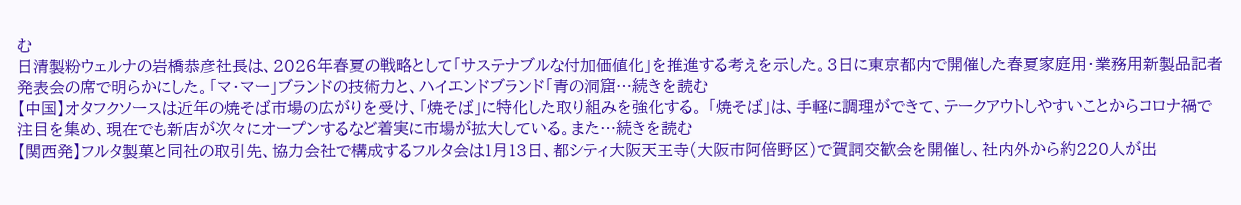む
日清製粉ウェルナの岩橋恭彦社長は、2026年春夏の戦略として「サステナブルな付加価値化」を推進する考えを示した。3日に東京都内で開催した春夏家庭用・業務用新製品記者発表会の席で明らかにした。「マ・マー」ブランドの技術力と、ハイエンドブランド「青の洞窟…続きを読む
【中国】オタフクソースは近年の焼そば市場の広がりを受け、「焼そば」に特化した取り組みを強化する。 「焼そば」は、手軽に調理ができて、テークアウトしやすいことからコロナ禍で注目を集め、現在でも新店が次々にオープンするなど着実に市場が拡大している。また…続きを読む
【関西発】フルタ製菓と同社の取引先、協力会社で構成するフルタ会は1月13日、都シティ大阪天王寺(大阪市阿倍野区)で賀詞交歓会を開催し、社内外から約220人が出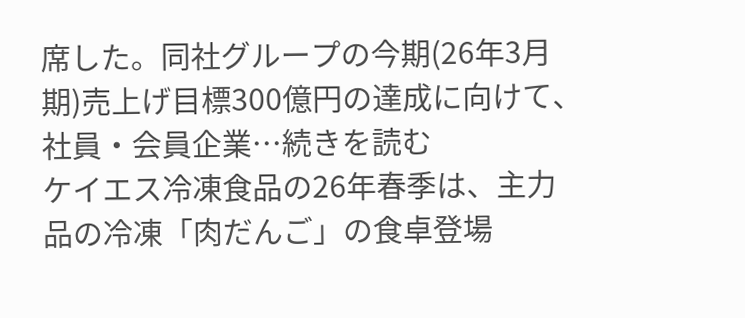席した。同社グループの今期(26年3月期)売上げ目標300億円の達成に向けて、社員・会員企業…続きを読む
ケイエス冷凍食品の26年春季は、主力品の冷凍「肉だんご」の食卓登場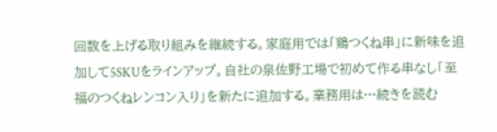回数を上げる取り組みを継続する。家庭用では「鶏つくね串」に新味を追加して5SKUをラインアップ。自社の泉佐野工場で初めて作る串なし「至福のつくねレンコン入り」を新たに追加する。業務用は…続きを読む